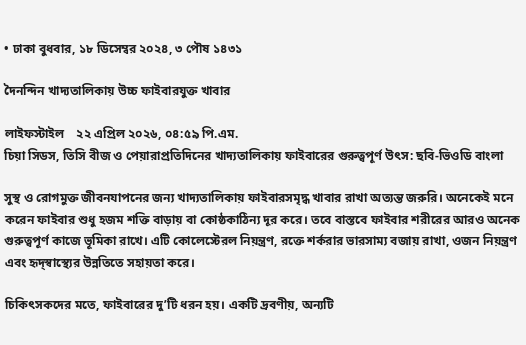• ঢাকা বুধবার, ১৮ ডিসেম্বর ২০২৪, ৩ পৌষ ১৪৩১

দৈনন্দিন খাদ্যতালিকায় উচ্চ ফাইবারযুক্ত খাবার

লাইফস্টাইল    ২২ এপ্রিল ২০২৬, ০৪:৫৯ পি.এম.
চিয়া সিডস, তিসি বীজ ও পেয়ারাপ্রতিদিনের খাদ্যতালিকায় ফাইবারের গুরুত্বপূর্ণ উৎস: ছবি-ভিওডি বাংলা

সুস্থ ও রোগমুক্ত জীবনযাপনের জন্য খাদ্যতালিকায় ফাইবারসমৃদ্ধ খাবার রাখা অত্যন্ত জরুরি। অনেকেই মনে করেন ফাইবার শুধু হজম শক্তি বাড়ায় বা কোষ্ঠকাঠিন্য দূর করে। তবে বাস্তবে ফাইবার শরীরের আরও অনেক গুরুত্বপূর্ণ কাজে ভূমিকা রাখে। এটি কোলেস্টেরল নিয়ন্ত্রণ, রক্তে শর্করার ভারসাম্য বজায় রাখা, ওজন নিয়ন্ত্রণ এবং হৃদ্‌স্বাস্থ্যের উন্নতিতে সহায়তা করে।

চিকিৎসকদের মতে, ফাইবারের দু’টি ধরন হয়। একটি দ্রবণীয়, অন্যটি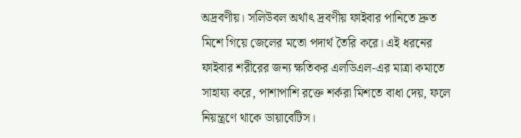অদ্রবণীয়। সলিউবল অর্থাৎ দ্রবণীয় ফাইবার পানিতে দ্রুত মিশে গিয়ে জেলের মতো পদার্থ তৈরি করে। এই ধরনের ফাইবার শরীরের জন্য ক্ষতিকর এলডিএল-এর মাত্রা কমাতে সাহায্য করে, পাশাপাশি রক্তে শর্করা মিশতে বাধা দেয়, ফলে নিয়ন্ত্রণে থাকে ডায়াবেটিস।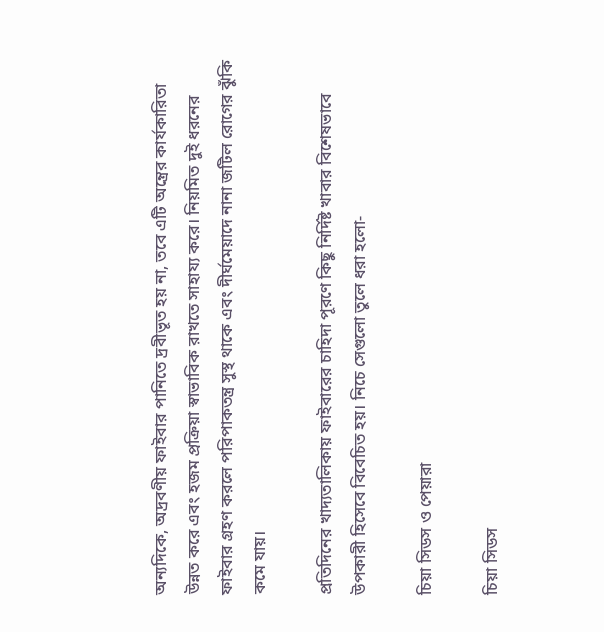অন্যদিকে, অদ্রবণীয় ফাইবার পানিতে দ্রবীভূত হয় না, তবে এটি অন্ত্রের কার্যকারিতা উন্নত করে এবং হজম প্রক্রিয়া স্বাভাবিক রাখতে সাহায্য করে। নিয়মিত দুই ধরনের ফাইবার গ্রহণ করলে পরিপাকতন্ত্র সুস্থ থাকে এবং দীর্ঘমেয়াদে নানা জটিল রোগের ঝুঁকি কমে যায়।

প্রতিদিনের খাদ্যতালিকায় ফাইবারের চাহিদা পূরণে কিছু নির্দিষ্ট খাবার বিশেষভাবে উপকারী হিসেবে বিবেচিত হয়। নিচে সেগুলো তুলে ধরা হলো-

চিয়া সিডস ও পেয়ারা

চিয়া সিডস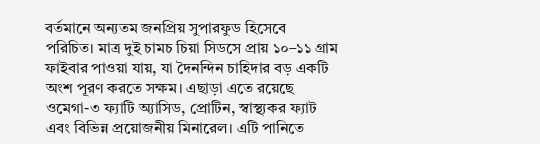বর্তমানে অন্যতম জনপ্রিয় সুপারফুড হিসেবে পরিচিত। মাত্র দুই চামচ চিয়া সিডসে প্রায় ১০–১১ গ্রাম ফাইবার পাওয়া যায়, যা দৈনন্দিন চাহিদার বড় একটি অংশ পূরণ করতে সক্ষম। এছাড়া এতে রয়েছে ওমেগা-৩ ফ্যাটি অ্যাসিড, প্রোটিন, স্বাস্থ্যকর ফ্যাট এবং বিভিন্ন প্রয়োজনীয় মিনারেল। এটি পানিতে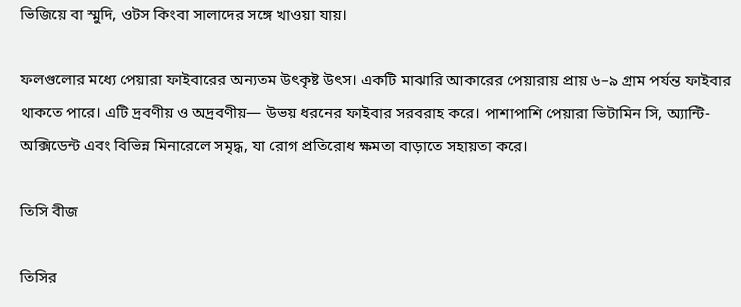ভিজিয়ে বা স্মুদি, ওটস কিংবা সালাদের সঙ্গে খাওয়া যায়।

ফলগুলোর মধ্যে পেয়ারা ফাইবারের অন্যতম উৎকৃষ্ট উৎস। একটি মাঝারি আকারের পেয়ারায় প্রায় ৬–৯ গ্রাম পর্যন্ত ফাইবার থাকতে পারে। এটি দ্রবণীয় ও অদ্রবণীয়— উভয় ধরনের ফাইবার সরবরাহ করে। পাশাপাশি পেয়ারা ভিটামিন সি, অ্যান্টি-অক্সিডেন্ট এবং বিভিন্ন মিনারেলে সমৃদ্ধ, যা রোগ প্রতিরোধ ক্ষমতা বাড়াতে সহায়তা করে।

তিসি বীজ

তিসির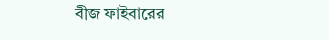বীজ ফাইবারের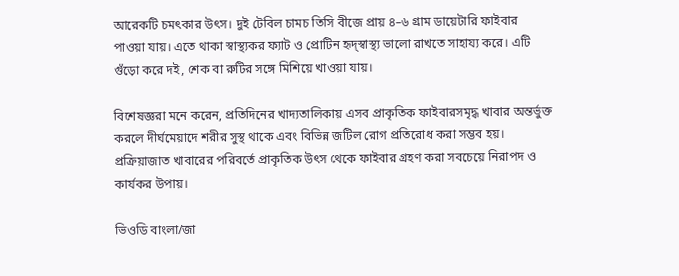আরেকটি চমৎকার উৎস। দুই টেবিল চামচ তিসি বীজে প্রায় ৪–৬ গ্রাম ডায়েটারি ফাইবার পাওয়া যায়। এতে থাকা স্বাস্থ্যকর ফ্যাট ও প্রোটিন হৃদ্‌স্বাস্থ্য ভালো রাখতে সাহায্য করে। এটি গুঁড়ো করে দই, শেক বা রুটির সঙ্গে মিশিয়ে খাওয়া যায়।

বিশেষজ্ঞরা মনে করেন, প্রতিদিনের খাদ্যতালিকায় এসব প্রাকৃতিক ফাইবারসমৃদ্ধ খাবার অন্তর্ভুক্ত করলে দীর্ঘমেয়াদে শরীর সুস্থ থাকে এবং বিভিন্ন জটিল রোগ প্রতিরোধ করা সম্ভব হয়। প্রক্রিয়াজাত খাবারের পরিবর্তে প্রাকৃতিক উৎস থেকে ফাইবার গ্রহণ করা সবচেয়ে নিরাপদ ও কার্যকর উপায়।

ভিওডি বাংলা/জা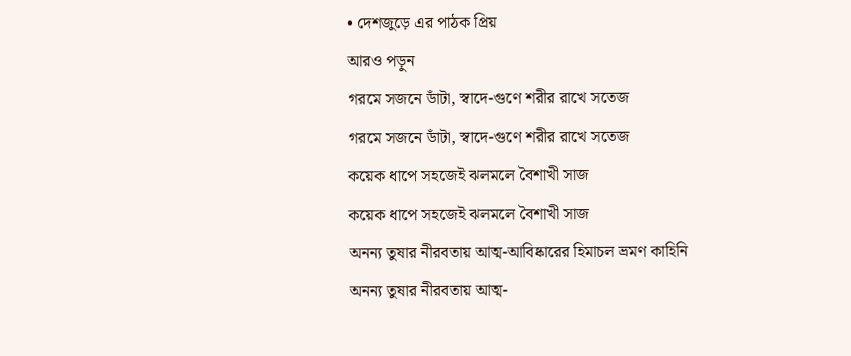• দেশজুড়ে এর পাঠক প্রিয়
আরও পড়ুন
গরমে সজনে ডাঁটা, স্বাদে-গুণে শরীর রাখে সতেজ
গরমে সজনে ডাঁটা, স্বাদে-গুণে শরীর রাখে সতেজ
কয়েক ধাপে সহজেই ঝলমলে বৈশাখী সাজ
কয়েক ধাপে সহজেই ঝলমলে বৈশাখী সাজ
অনন্য তুষার নীরবতায় আত্ম-আবিষ্কারের হিমাচল ভ্রমণ কাহিনি
অনন্য তুষার নীরবতায় আত্ম-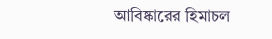আবিষ্কারের হিমাচল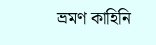ভ্রমণ কাহিনি